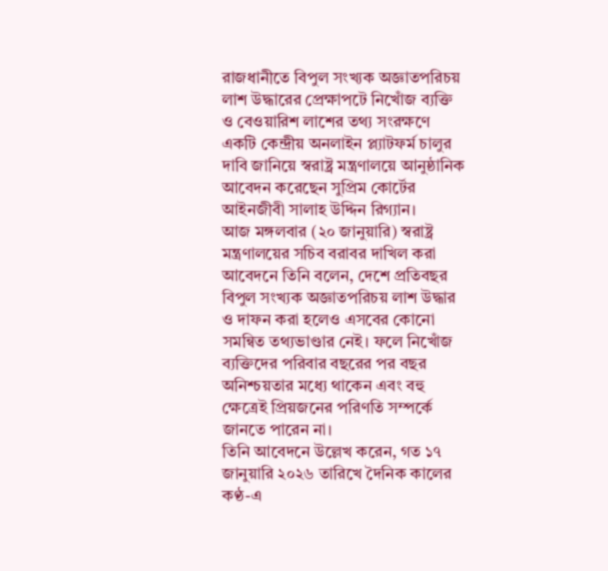রাজধানীতে বিপুল সংখ্যক অজ্ঞাতপরিচয় লাশ উদ্ধারের প্রেক্ষাপটে নিখোঁজ ব্যক্তি ও বেওয়ারিশ লাশের তথ্য সংরক্ষণে একটি কেন্দ্রীয় অনলাইন প্ল্যাটফর্ম চালুর দাবি জানিয়ে স্বরাষ্ট্র মন্ত্রণালয়ে আনুষ্ঠানিক আবেদন করেছেন সুপ্রিম কোর্টের আইনজীবী সালাহ উদ্দিন রিগ্যান।
আজ মঙ্গলবার (২০ জানুয়ারি) স্বরাষ্ট্র মন্ত্রণালয়ের সচিব বরাবর দাখিল করা আবেদনে তিনি বলেন, দেশে প্রতিবছর বিপুল সংখ্যক অজ্ঞাতপরিচয় লাশ উদ্ধার ও দাফন করা হলেও এসবের কোনো সমন্বিত তথ্যভাণ্ডার নেই। ফলে নিখোঁজ ব্যক্তিদের পরিবার বছরের পর বছর অনিশ্চয়তার মধ্যে থাকেন এবং বহু ক্ষেত্রেই প্রিয়জনের পরিণতি সম্পর্কে জানতে পারেন না।
তিনি আবেদনে উল্লেখ করেন, গত ১৭ জানুয়ারি ২০২৬ তারিখে দৈনিক কালের কণ্ঠ-এ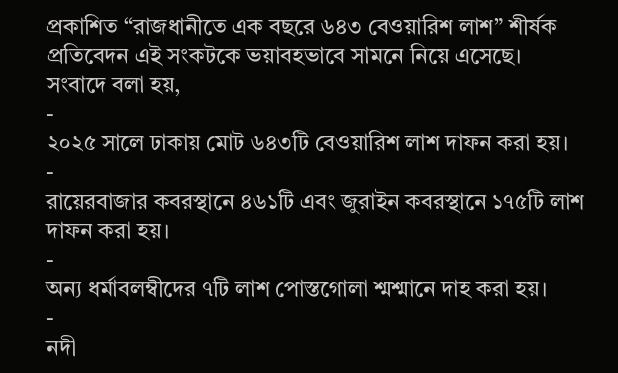প্রকাশিত “রাজধানীতে এক বছরে ৬৪৩ বেওয়ারিশ লাশ” শীর্ষক প্রতিবেদন এই সংকটকে ভয়াবহভাবে সামনে নিয়ে এসেছে।
সংবাদে বলা হয়,
-
২০২৫ সালে ঢাকায় মোট ৬৪৩টি বেওয়ারিশ লাশ দাফন করা হয়।
-
রায়েরবাজার কবরস্থানে ৪৬১টি এবং জুরাইন কবরস্থানে ১৭৫টি লাশ দাফন করা হয়।
-
অন্য ধর্মাবলম্বীদের ৭টি লাশ পোস্তগোলা শ্মশ্মানে দাহ করা হয়।
-
নদী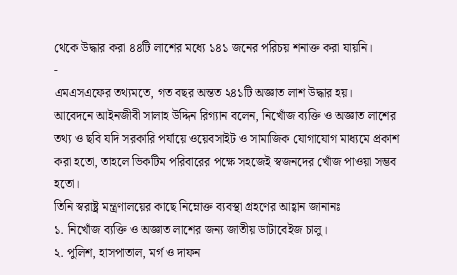থেকে উদ্ধার করা ৪৪টি লাশের মধ্যে ১৪১ জনের পরিচয় শনাক্ত করা যায়নি।
-
এমএসএফের তথ্যমতে, গত বছর অন্তত ২৪১টি অজ্ঞাত লাশ উদ্ধার হয়।
আবেদনে আইনজীবী সালাহ উদ্দিন রিগ্যান বলেন, নিখোঁজ ব্যক্তি ও অজ্ঞাত লাশের তথ্য ও ছবি যদি সরকারি পর্যায়ে ওয়েবসাইট ও সামাজিক যোগাযোগ মাধ্যমে প্রকাশ করা হতো, তাহলে ভিকটিম পরিবারের পক্ষে সহজেই স্বজনদের খোঁজ পাওয়া সম্ভব হতো।
তিনি স্বরাষ্ট্র মন্ত্রণালয়ের কাছে নিম্নোক্ত ব্যবস্থা গ্রহণের আহ্বান জানানঃ
১. নিখোঁজ ব্যক্তি ও অজ্ঞাত লাশের জন্য জাতীয় ডাটাবেইজ চালু।
২. পুলিশ, হাসপাতাল, মর্গ ও দাফন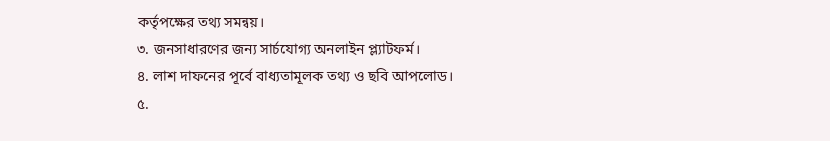কর্তৃপক্ষের তথ্য সমন্বয়।
৩. জনসাধারণের জন্য সার্চযোগ্য অনলাইন প্ল্যাটফর্ম।
৪. লাশ দাফনের পূর্বে বাধ্যতামূলক তথ্য ও ছবি আপলোড।
৫.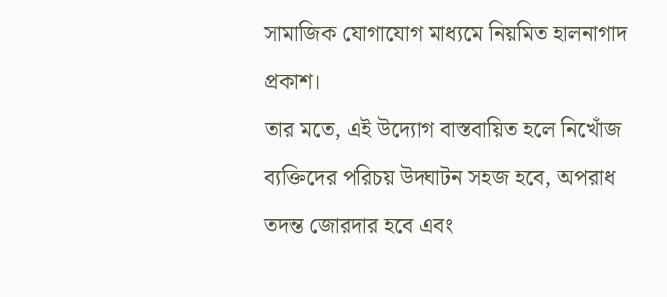সামাজিক যোগাযোগ মাধ্যমে নিয়মিত হালনাগাদ প্রকাশ।
তার মতে, এই উদ্যোগ বাস্তবায়িত হলে নিখোঁজ ব্যক্তিদের পরিচয় উদ্ঘাটন সহজ হবে, অপরাধ তদন্ত জোরদার হবে এবং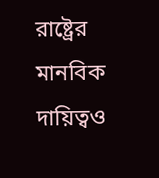রাষ্ট্রের মানবিক দায়িত্বও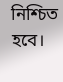নিশ্চিত হবে।